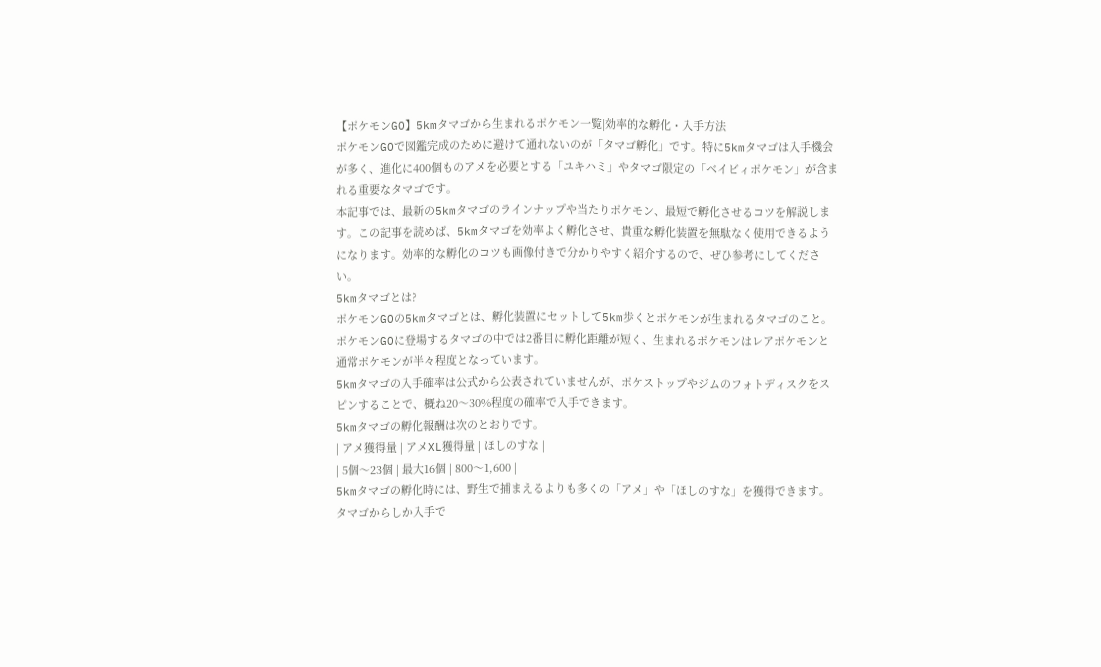【ポケモンGO】5kmタマゴから生まれるポケモン一覧|効率的な孵化・入手方法
ポケモンGOで図鑑完成のために避けて通れないのが「タマゴ孵化」です。特に5kmタマゴは入手機会が多く、進化に400個ものアメを必要とする「ユキハミ」やタマゴ限定の「ベイビィポケモン」が含まれる重要なタマゴです。
本記事では、最新の5kmタマゴのラインナップや当たりポケモン、最短で孵化させるコツを解説します。この記事を読めば、5kmタマゴを効率よく孵化させ、貴重な孵化装置を無駄なく使用できるようになります。効率的な孵化のコツも画像付きで分かりやすく紹介するので、ぜひ参考にしてください。
5kmタマゴとは?
ポケモンGOの5kmタマゴとは、孵化装置にセットして5km歩くとポケモンが生まれるタマゴのこと。ポケモンGOに登場するタマゴの中では2番目に孵化距離が短く、生まれるポケモンはレアポケモンと通常ポケモンが半々程度となっています。
5kmタマゴの入手確率は公式から公表されていませんが、ポケストップやジムのフォトディスクをスピンすることで、概ね20〜30%程度の確率で入手できます。
5kmタマゴの孵化報酬は次のとおりです。
| アメ獲得量 | アメXL獲得量 | ほしのすな |
| 5個〜23個 | 最大16個 | 800〜1,600 |
5kmタマゴの孵化時には、野生で捕まえるよりも多くの「アメ」や「ほしのすな」を獲得できます。タマゴからしか入手で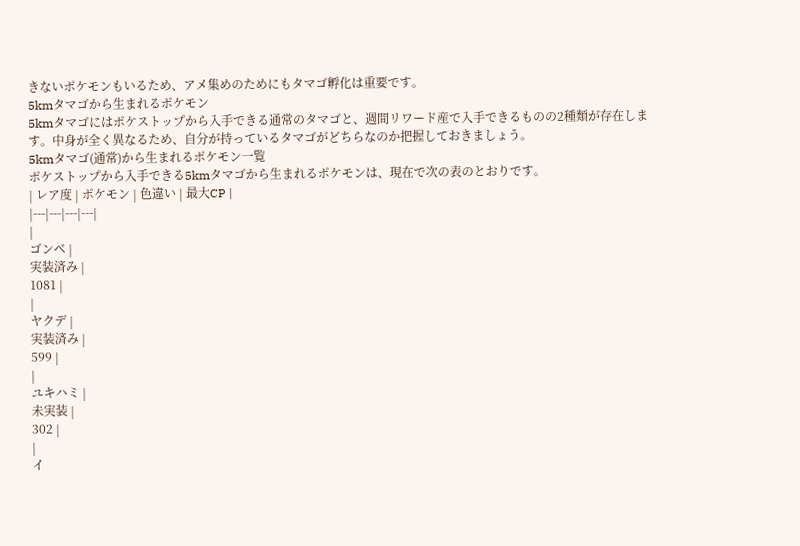きないポケモンもいるため、アメ集めのためにもタマゴ孵化は重要です。
5kmタマゴから生まれるポケモン
5kmタマゴにはポケストップから入手できる通常のタマゴと、週間リワード産で入手できるものの2種類が存在します。中身が全く異なるため、自分が持っているタマゴがどちらなのか把握しておきましょう。
5kmタマゴ(通常)から生まれるポケモン一覧
ポケストップから入手できる5kmタマゴから生まれるポケモンは、現在で次の表のとおりです。
| レア度 | ポケモン | 色違い | 最大CP |
|---|---|---|---|
|
ゴンベ |
実装済み |
1081 |
|
ヤクデ |
実装済み |
599 |
|
ユキハミ |
未実装 |
302 |
|
イ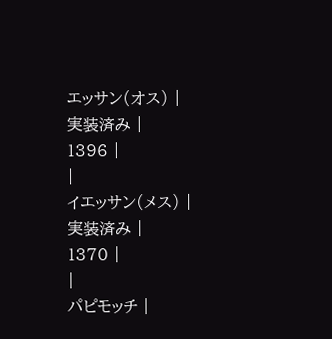エッサン(オス) |
実装済み |
1396 |
|
イエッサン(メス) |
実装済み |
1370 |
|
パピモッチ |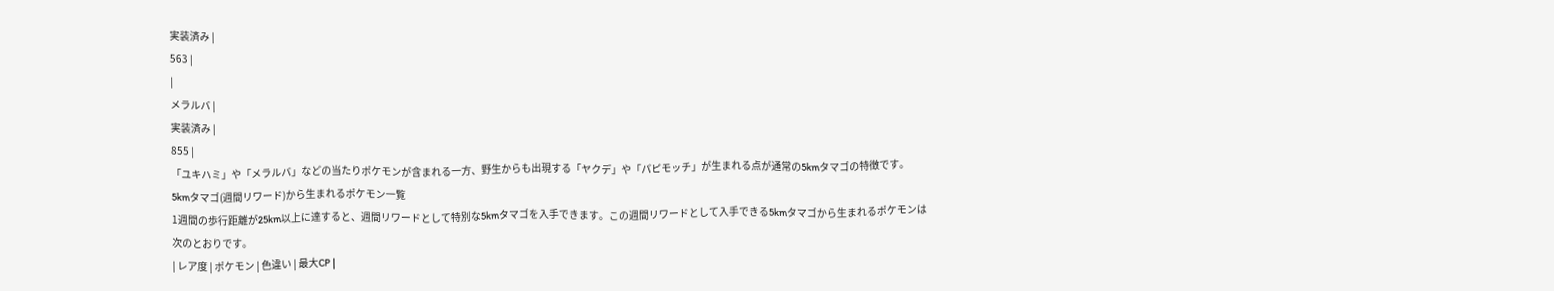実装済み |
563 |
|
メラルバ |
実装済み |
855 |
「ユキハミ」や「メラルバ」などの当たりポケモンが含まれる一方、野生からも出現する「ヤクデ」や「パピモッチ」が生まれる点が通常の5kmタマゴの特徴です。
5kmタマゴ(週間リワード)から生まれるポケモン一覧
1週間の歩行距離が25km以上に達すると、週間リワードとして特別な5kmタマゴを入手できます。この週間リワードとして入手できる5kmタマゴから生まれるポケモンは次のとおりです。
| レア度 | ポケモン | 色違い | 最大CP |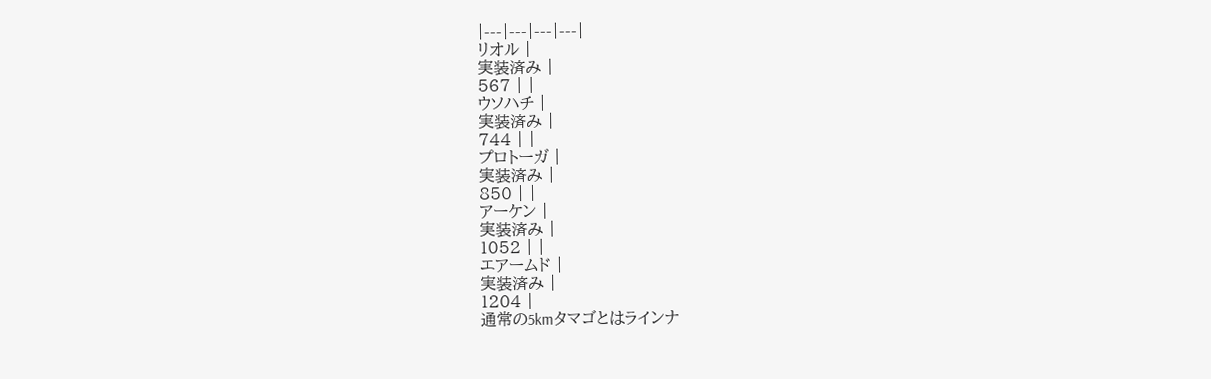|---|---|---|---|
リオル |
実装済み |
567 | |
ウソハチ |
実装済み |
744 | |
プロトーガ |
実装済み |
850 | |
アーケン |
実装済み |
1052 | |
エアームド |
実装済み |
1204 |
通常の5kmタマゴとはラインナ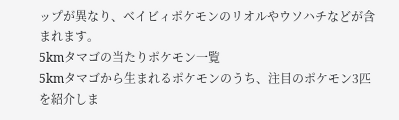ップが異なり、ベイビィポケモンのリオルやウソハチなどが含まれます。
5kmタマゴの当たりポケモン一覧
5kmタマゴから生まれるポケモンのうち、注目のポケモン3匹を紹介しま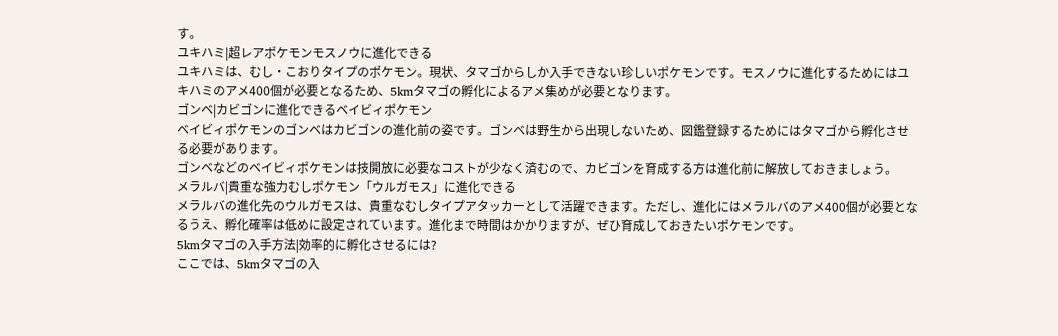す。
ユキハミ|超レアポケモンモスノウに進化できる
ユキハミは、むし・こおりタイプのポケモン。現状、タマゴからしか入手できない珍しいポケモンです。モスノウに進化するためにはユキハミのアメ400個が必要となるため、5kmタマゴの孵化によるアメ集めが必要となります。
ゴンベ|カビゴンに進化できるベイビィポケモン
ベイビィポケモンのゴンベはカビゴンの進化前の姿です。ゴンベは野生から出現しないため、図鑑登録するためにはタマゴから孵化させる必要があります。
ゴンベなどのベイビィポケモンは技開放に必要なコストが少なく済むので、カビゴンを育成する方は進化前に解放しておきましょう。
メラルバ|貴重な強力むしポケモン「ウルガモス」に進化できる
メラルバの進化先のウルガモスは、貴重なむしタイプアタッカーとして活躍できます。ただし、進化にはメラルバのアメ400個が必要となるうえ、孵化確率は低めに設定されています。進化まで時間はかかりますが、ぜひ育成しておきたいポケモンです。
5kmタマゴの入手方法|効率的に孵化させるには?
ここでは、5kmタマゴの入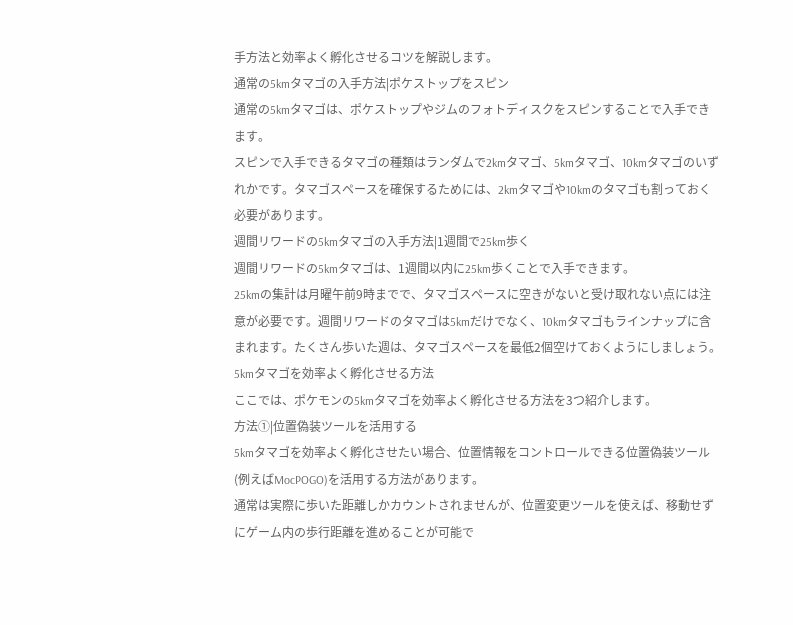手方法と効率よく孵化させるコツを解説します。
通常の5kmタマゴの入手方法|ポケストップをスピン
通常の5kmタマゴは、ポケストップやジムのフォトディスクをスピンすることで入手できます。
スピンで入手できるタマゴの種類はランダムで2kmタマゴ、5kmタマゴ、10kmタマゴのいずれかです。タマゴスペースを確保するためには、2kmタマゴや10kmのタマゴも割っておく必要があります。
週間リワードの5kmタマゴの入手方法|1週間で25km歩く
週間リワードの5kmタマゴは、1週間以内に25km歩くことで入手できます。
25kmの集計は月曜午前9時までで、タマゴスペースに空きがないと受け取れない点には注意が必要です。週間リワードのタマゴは5kmだけでなく、10kmタマゴもラインナップに含まれます。たくさん歩いた週は、タマゴスペースを最低2個空けておくようにしましょう。
5kmタマゴを効率よく孵化させる方法
ここでは、ポケモンの5kmタマゴを効率よく孵化させる方法を3つ紹介します。
方法①|位置偽装ツールを活用する
5kmタマゴを効率よく孵化させたい場合、位置情報をコントロールできる位置偽装ツール(例えばMocPOGO)を活用する方法があります。
通常は実際に歩いた距離しかカウントされませんが、位置変更ツールを使えば、移動せずにゲーム内の歩行距離を進めることが可能で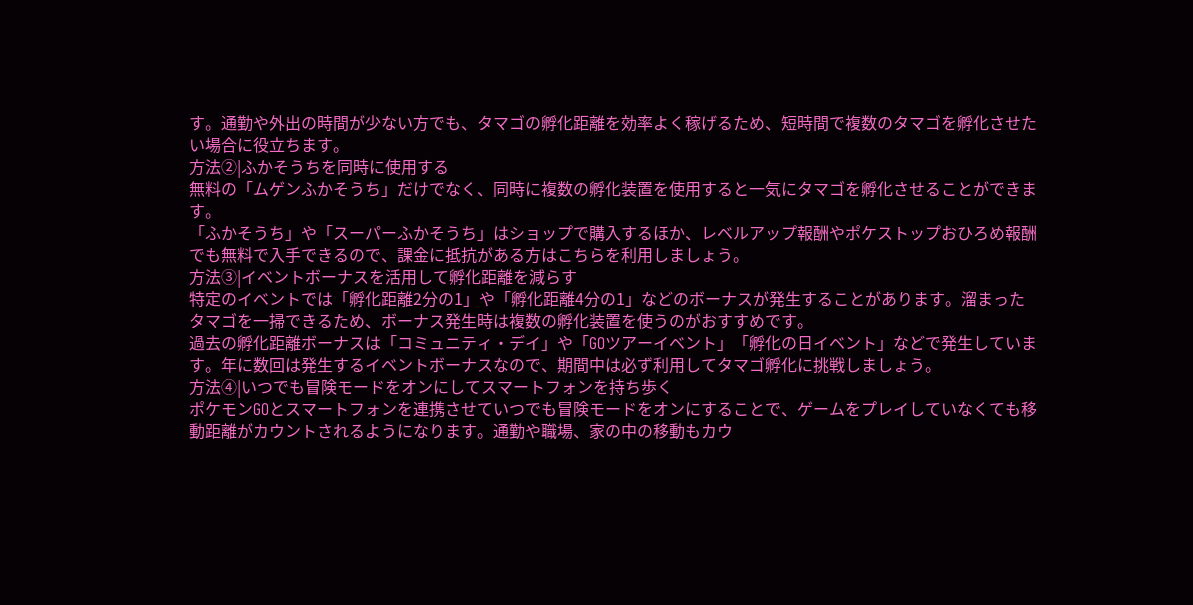す。通勤や外出の時間が少ない方でも、タマゴの孵化距離を効率よく稼げるため、短時間で複数のタマゴを孵化させたい場合に役立ちます。
方法②|ふかそうちを同時に使用する
無料の「ムゲンふかそうち」だけでなく、同時に複数の孵化装置を使用すると一気にタマゴを孵化させることができます。
「ふかそうち」や「スーパーふかそうち」はショップで購入するほか、レベルアップ報酬やポケストップおひろめ報酬でも無料で入手できるので、課金に抵抗がある方はこちらを利用しましょう。
方法③|イベントボーナスを活用して孵化距離を減らす
特定のイベントでは「孵化距離2分の1」や「孵化距離4分の1」などのボーナスが発生することがあります。溜まったタマゴを一掃できるため、ボーナス発生時は複数の孵化装置を使うのがおすすめです。
過去の孵化距離ボーナスは「コミュニティ・デイ」や「GOツアーイベント」「孵化の日イベント」などで発生しています。年に数回は発生するイベントボーナスなので、期間中は必ず利用してタマゴ孵化に挑戦しましょう。
方法④|いつでも冒険モードをオンにしてスマートフォンを持ち歩く
ポケモンGOとスマートフォンを連携させていつでも冒険モードをオンにすることで、ゲームをプレイしていなくても移動距離がカウントされるようになります。通勤や職場、家の中の移動もカウ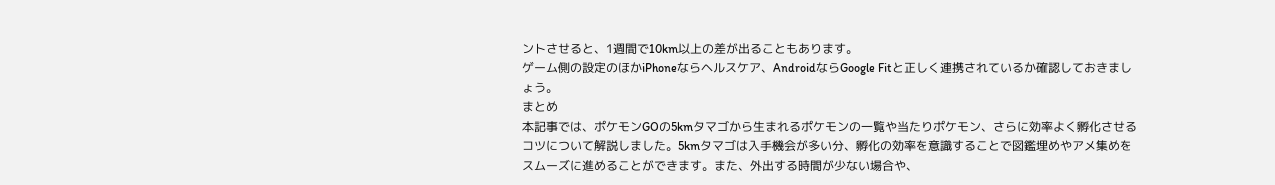ントさせると、1週間で10km以上の差が出ることもあります。
ゲーム側の設定のほかiPhoneならヘルスケア、AndroidならGoogle Fitと正しく連携されているか確認しておきましょう。
まとめ
本記事では、ポケモンGOの5kmタマゴから生まれるポケモンの一覧や当たりポケモン、さらに効率よく孵化させるコツについて解説しました。5kmタマゴは入手機会が多い分、孵化の効率を意識することで図鑑埋めやアメ集めをスムーズに進めることができます。また、外出する時間が少ない場合や、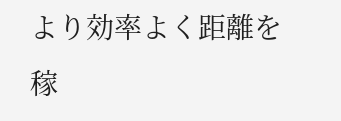より効率よく距離を稼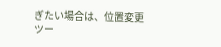ぎたい場合は、位置変更ツー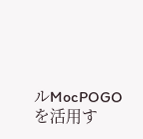ルMocPOGOを活用す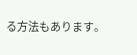る方法もあります。